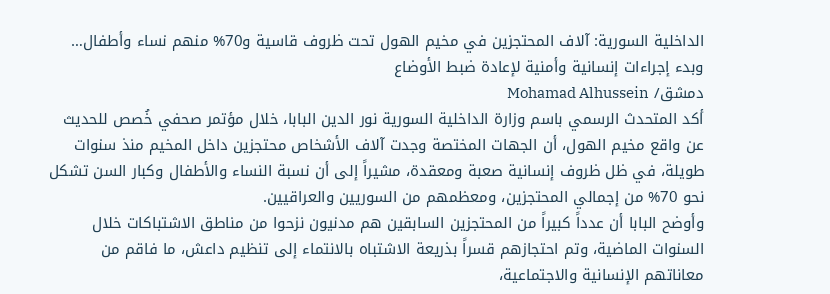الداخلية السورية: آلاف المحتجزين في مخيم الهول تحت ظروف قاسية و70% منهم نساء وأطفال… وبدء إجراءات إنسانية وأمنية لإعادة ضبط الأوضاع
دمشق/ Mohamad Alhussein
أكد المتحدث الرسمي باسم وزارة الداخلية السورية نور الدين البابا، خلال مؤتمر صحفي خُصص للحديث عن واقع مخيم الهول، أن الجهات المختصة وجدت آلاف الأشخاص محتجزين داخل المخيم منذ سنوات طويلة، في ظل ظروف إنسانية صعبة ومعقدة، مشيراً إلى أن نسبة النساء والأطفال وكبار السن تشكل نحو 70% من إجمالي المحتجزين، ومعظمهم من السوريين والعراقيين.
وأوضح البابا أن عدداً كبيراً من المحتجزين السابقين هم مدنيون نزحوا من مناطق الاشتباكات خلال السنوات الماضية، وتم احتجازهم قسراً بذريعة الاشتباه بالانتماء إلى تنظيم داعش، ما فاقم من معاناتهم الإنسانية والاجتماعية،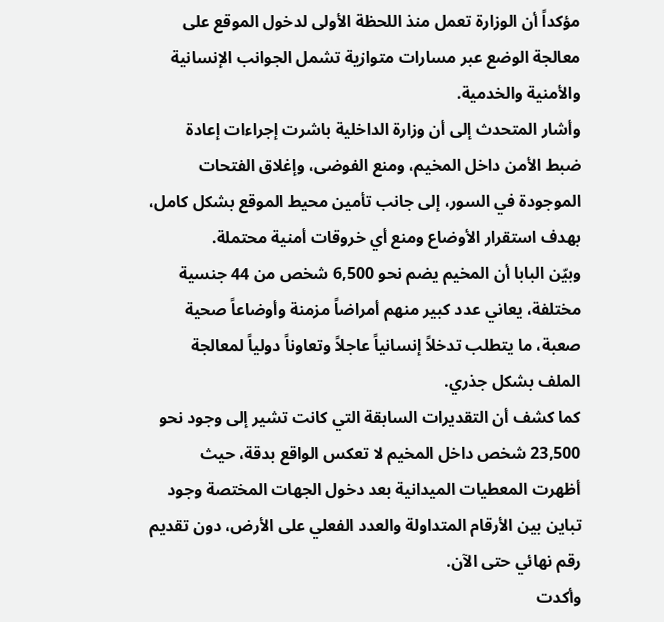مؤكداً أن الوزارة تعمل منذ اللحظة الأولى لدخول الموقع على معالجة الوضع عبر مسارات متوازية تشمل الجوانب الإنسانية والأمنية والخدمية.
وأشار المتحدث إلى أن وزارة الداخلية باشرت إجراءات إعادة ضبط الأمن داخل المخيم، ومنع الفوضى، وإغلاق الفتحات الموجودة في السور، إلى جانب تأمين محيط الموقع بشكل كامل، بهدف استقرار الأوضاع ومنع أي خروقات أمنية محتملة.
وبيّن البابا أن المخيم يضم نحو 6,500 شخص من 44 جنسية مختلفة، يعاني عدد كبير منهم أمراضاً مزمنة وأوضاعاً صحية صعبة، ما يتطلب تدخلاً إنسانياً عاجلاً وتعاوناً دولياً لمعالجة الملف بشكل جذري.
كما كشف أن التقديرات السابقة التي كانت تشير إلى وجود نحو 23,500 شخص داخل المخيم لا تعكس الواقع بدقة، حيث أظهرت المعطيات الميدانية بعد دخول الجهات المختصة وجود تباين بين الأرقام المتداولة والعدد الفعلي على الأرض، دون تقديم رقم نهائي حتى الآن.
وأكدت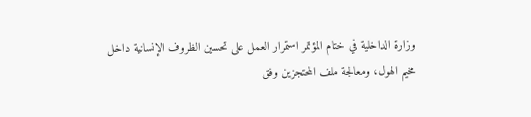وزارة الداخلية في ختام المؤتمر استمرار العمل على تحسين الظروف الإنسانية داخل مخيم الهول، ومعالجة ملف المحتجزين وفق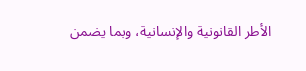الأطر القانونية والإنسانية، وبما يضمن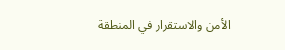الأمن والاستقرار في المنطقة